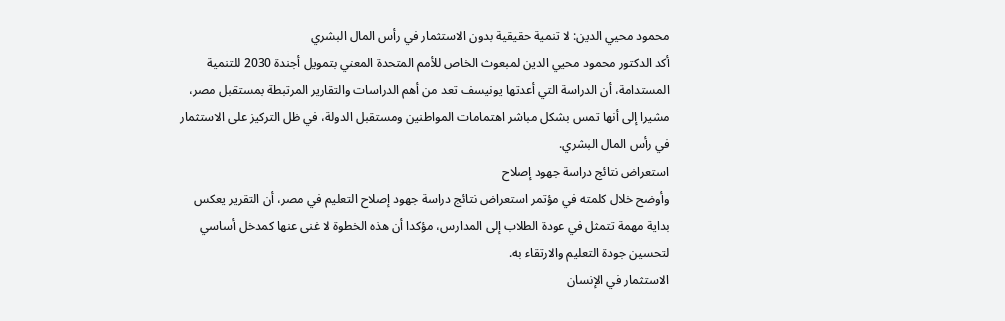محمود محيي الدين: لا تنمية حقيقية بدون الاستثمار في رأس المال البشري
أكد الدكتور محمود محيي الدين لمبعوث الخاص للأمم المتحدة المعني بتمويل أجندة 2030 للتنمية المستدامة، أن الدراسة التي أعدتها يونيسف تعد من أهم الدراسات والتقارير المرتبطة بمستقبل مصر، مشيرا إلى أنها تمس بشكل مباشر اهتمامات المواطنين ومستقبل الدولة، في ظل التركيز على الاستثمار في رأس المال البشري.
استعراض نتائج دراسة جهود إصلاح
وأوضح خلال كلمته في مؤتمر استعراض نتائج دراسة جهود إصلاح التعليم في مصر، أن التقرير يعكس بداية مهمة تتمثل في عودة الطلاب إلى المدارس، مؤكدا أن هذه الخطوة لا غنى عنها كمدخل أساسي لتحسين جودة التعليم والارتقاء به.
الاستثمار في الإنسان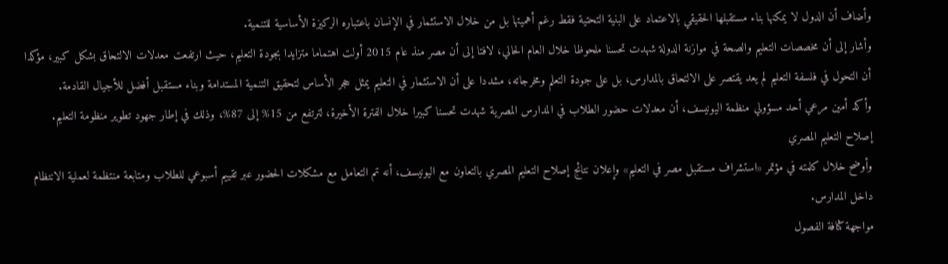وأضاف أن الدول لا يمكنها بناء مستقبلها الحقيقي بالاعتماد على البنية التحتية فقط رغم أهميتها بل من خلال الاستثمار في الإنسان باعتباره الركيزة الأساسية للتنمية.
وأشار إلى أن مخصصات التعليم والصحة في موازنة الدولة شهدت تحسنا ملحوظا خلال العام الحالي، لافتا إلى أن مصر منذ عام 2015 أولت اهتماما متزايدا بجودة التعليم، حيث ارتفعت معدلات الالتحاق بشكل كبير، مؤكدا أن التحول في فلسفة التعليم لم يعد يقتصر على الالتحاق بالمدارس، بل على جودة التعلم ومخرجاته، مشددا على أن الاستثمار في التعليم يمثل حجر الأساس لتحقيق التنمية المستدامة وبناء مستقبل أفضل للأجيال القادمة.
وأكد أمين مرعي أحد مسؤولي منظمة اليونيسف، أن معدلات حضور الطلاب في المدارس المصرية شهدت تحسنا كبيرا خلال الفترة الأخيرة، لترتفع من 15% إلى 87%، وذلك في إطار جهود تطوير منظومة التعليم.
إصلاح التعليم المصري
وأوضح خلال كلمته في مؤتمر «استشراف مستقبل مصر في التعليم» وإعلان نتائج إصلاح التعليم المصري بالتعاون مع اليونيسف، أنه تم التعامل مع مشكلات الحضور عبر تقييم أسبوعي للطلاب ومتابعة منتظمة لعملية الانتظام داخل المدارس.
مواجهة كثافة الفصول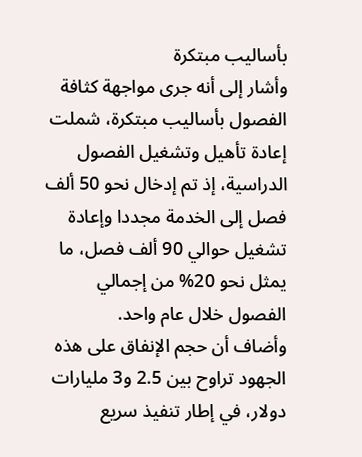بأساليب مبتكرة
وأشار إلى أنه جرى مواجهة كثافة الفصول بأساليب مبتكرة، شملت إعادة تأهيل وتشغيل الفصول الدراسية، إذ تم إدخال نحو 50 ألف فصل إلى الخدمة مجددا وإعادة تشغيل حوالي 90 ألف فصل، ما يمثل نحو 20% من إجمالي الفصول خلال عام واحد.
وأضاف أن حجم الإنفاق على هذه الجهود تراوح بين 2.5 و3 مليارات دولار، في إطار تنفيذ سريع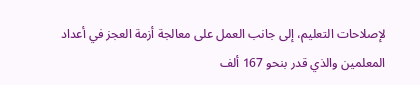لإصلاحات التعليم، إلى جانب العمل على معالجة أزمة العجز في أعداد المعلمين والذي قدر بنحو 167 ألف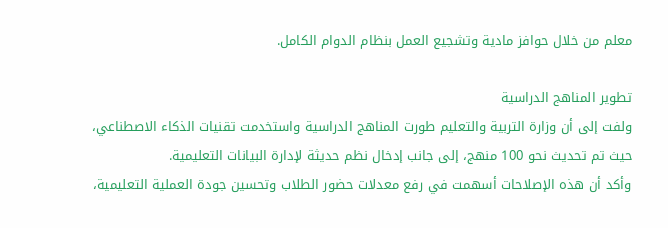معلم من خلال حوافز مادية وتشجيع العمل بنظام الدوام الكامل.

تطوير المناهج الدراسية
ولفت إلى أن وزارة التربية والتعليم طورت المناهج الدراسية واستخدمت تقنيات الذكاء الاصطناعي، حيث تم تحديث نحو 100 منهج، إلى جانب إدخال نظم حديثة لإدارة البيانات التعليمية.
وأكد أن هذه الإصلاحات أسهمت في رفع معدلات حضور الطلاب وتحسين جودة العملية التعليمية،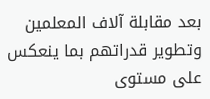بعد مقابلة آلاف المعلمين وتطوير قدراتهم بما ينعكس على مستوى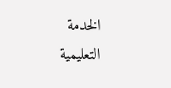الخدمة التعليمية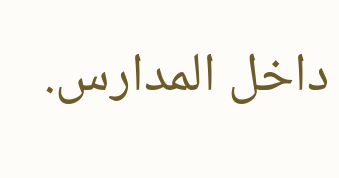داخل المدارس.